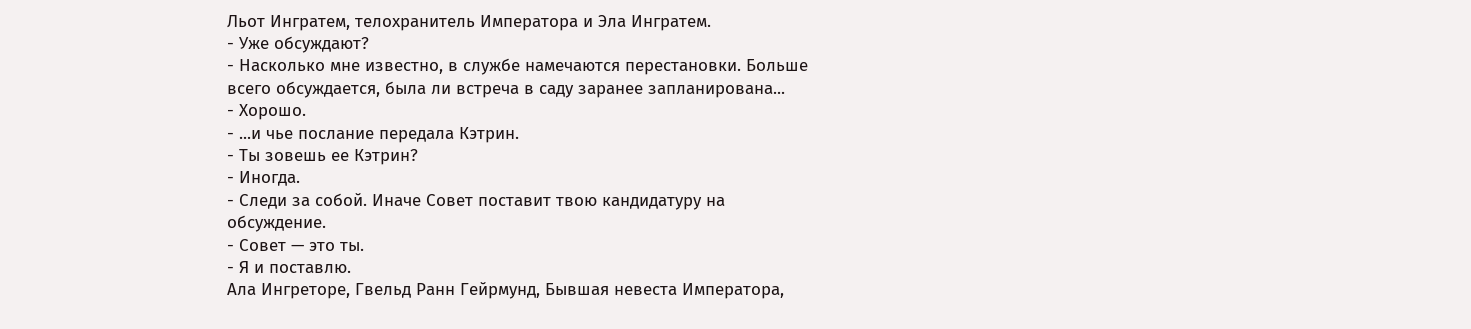Льот Ингратем, телохранитель Императора и Эла Ингратем.
- Уже обсуждают?
- Насколько мне известно, в службе намечаются перестановки. Больше всего обсуждается, была ли встреча в саду заранее запланирована...
- Хорошо.
- ...и чье послание передала Кэтрин.
- Ты зовешь ее Кэтрин?
- Иногда.
- Следи за собой. Иначе Совет поставит твою кандидатуру на обсуждение.
- Совет — это ты.
- Я и поставлю.
Ала Ингреторе, Гвельд Ранн Гейрмунд, Бывшая невеста Императора,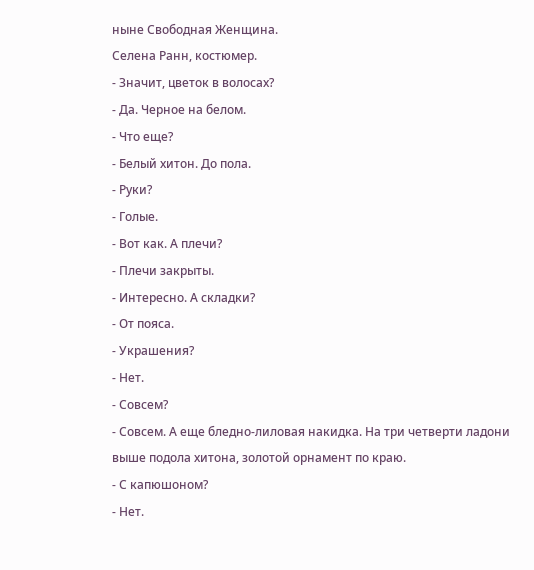ныне Свободная Женщина.
Селена Ранн, костюмер.
- Значит, цветок в волосах?
- Да. Черное на белом.
- Что еще?
- Белый хитон. До пола.
- Руки?
- Голые.
- Вот как. А плечи?
- Плечи закрыты.
- Интересно. А складки?
- От пояса.
- Украшения?
- Нет.
- Совсем?
- Совсем. А еще бледно-лиловая накидка. На три четверти ладони выше подола хитона, золотой орнамент по краю.
- С капюшоном?
- Нет.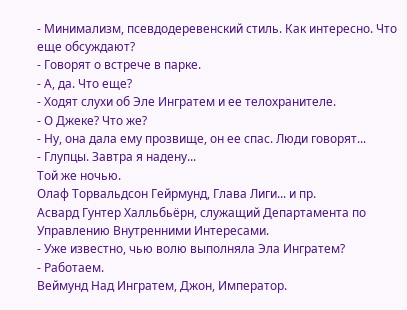- Минимализм, псевдодеревенский стиль. Как интересно. Что еще обсуждают?
- Говорят о встрече в парке.
- А, да. Что еще?
- Ходят слухи об Эле Ингратем и ее телохранителе.
- О Джеке? Что же?
- Ну, она дала ему прозвище, он ее спас. Люди говорят...
- Глупцы. Завтра я надену...
Той же ночью.
Олаф Торвальдсон Гейрмунд, Глава Лиги... и пр.
Асвард Гунтер Халльбьёрн, служащий Департамента по Управлению Внутренними Интересами.
- Уже известно, чью волю выполняла Эла Ингратем?
- Работаем.
Веймунд Над Ингратем, Джон, Император.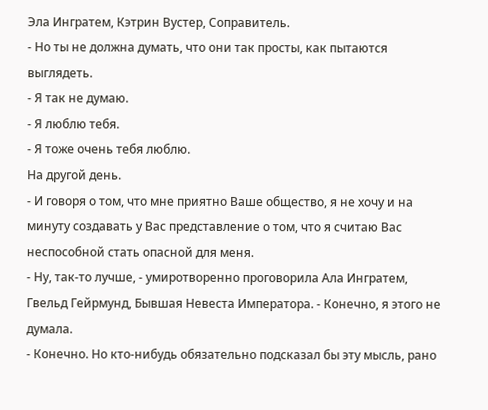Эла Ингратем, Кэтрин Вустер, Соправитель.
- Но ты не должна думать, что они так просты, как пытаются выглядеть.
- Я так не думаю.
- Я люблю тебя.
- Я тоже очень тебя люблю.
На другой день.
- И говоря о том, что мне приятно Ваше общество, я не хочу и на минуту создавать у Вас представление о том, что я считаю Вас неспособной стать опасной для меня.
- Ну, так-то лучше, - умиротворенно проговорила Ала Ингратем, Гвельд Гейрмунд, Бывшая Невеста Императора. - Конечно, я этого не думала.
- Конечно. Но кто-нибудь обязательно подсказал бы эту мысль, рано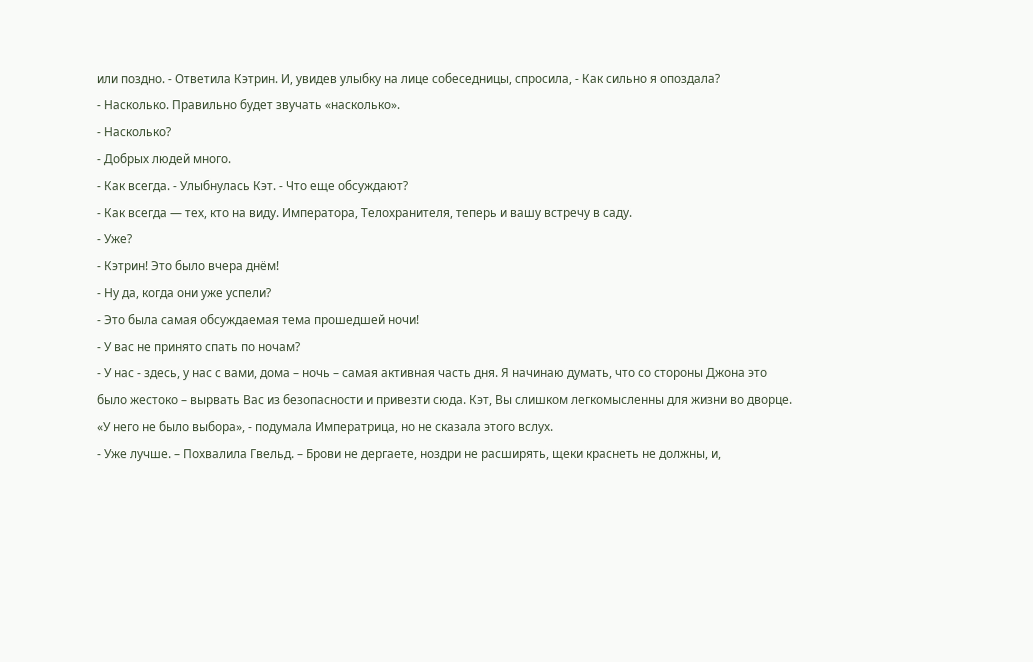или поздно. - Ответила Кэтрин. И, увидев улыбку на лице собеседницы, спросила, - Как сильно я опоздала?
- Насколько. Правильно будет звучать «насколько».
- Насколько?
- Добрых людей много.
- Как всегда. - Улыбнулась Кэт. - Что еще обсуждают?
- Как всегда — тех, кто на виду. Императора, Телохранителя, теперь и вашу встречу в саду.
- Уже?
- Кэтрин! Это было вчера днём!
- Ну да, когда они уже успели?
- Это была самая обсуждаемая тема прошедшей ночи!
- У вас не принято спать по ночам?
- У нас - здесь, у нас с вами, дома – ночь – самая активная часть дня. Я начинаю думать, что со стороны Джона это было жестоко – вырвать Вас из безопасности и привезти сюда. Кэт, Вы слишком легкомысленны для жизни во дворце.
«У него не было выбора», - подумала Императрица, но не сказала этого вслух.
- Уже лучше. – Похвалила Гвельд. – Брови не дергаете, ноздри не расширять, щеки краснеть не должны, и,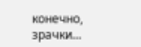конечно, зрачки…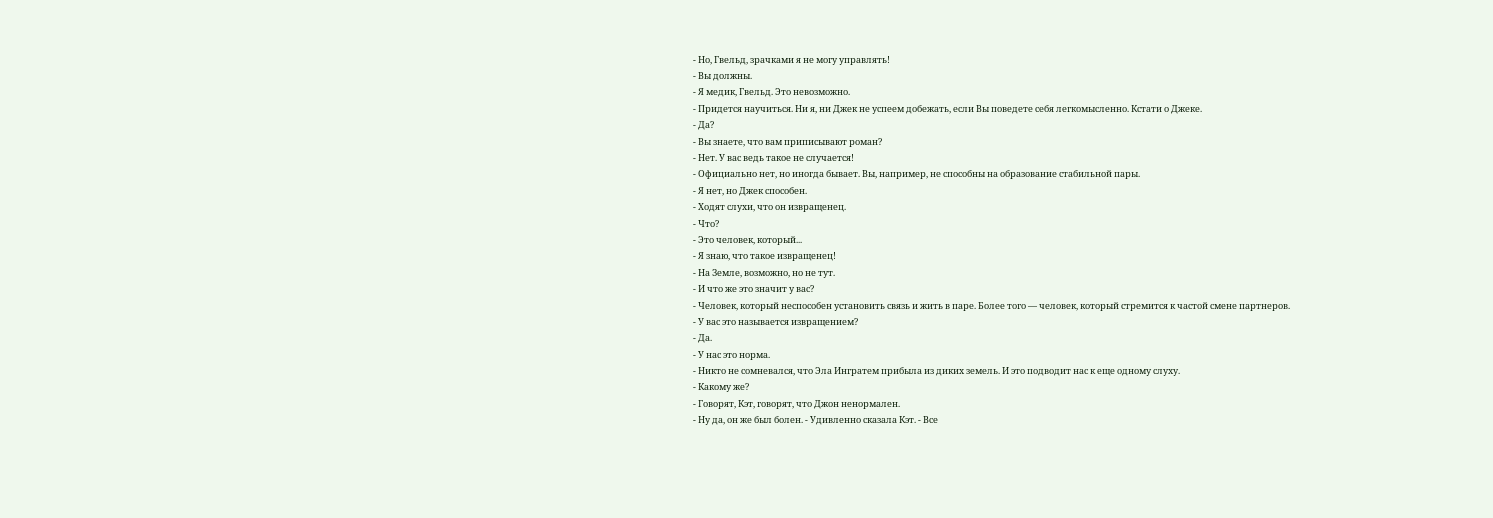- Но, Гвельд, зрачками я не могу управлять!
- Вы должны.
- Я медик, Гвельд. Это невозможно.
- Придется научиться. Ни я, ни Джек не успеем добежать, если Вы поведете себя легкомысленно. Кстати о Джеке.
- Да?
- Вы знаете, что вам приписывают роман?
- Нет. У вас ведь такое не случается!
- Официально нет, но иногда бывает. Вы, например, не способны на образование стабильной пары.
- Я нет, но Джек способен.
- Ходят слухи, что он извращенец.
- Что?
- Это человек, который...
- Я знаю, что такое извращенец!
- На Земле, возможно, но не тут.
- И что же это значит у вас?
- Человек, который неспособен установить связь и жить в паре. Более того — человек, который стремится к частой смене партнеров.
- У вас это называется извращением?
- Да.
- У нас это норма.
- Никто не сомневался, что Эла Ингратем прибыла из диких земель. И это подводит нас к еще одному слуху.
- Какому же?
- Говорят, Кэт, говорят, что Джон ненормален.
- Ну да, он же был болен. - Удивленно сказала Кэт. - Все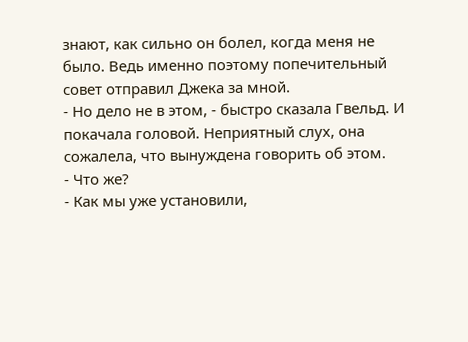знают, как сильно он болел, когда меня не было. Ведь именно поэтому попечительный совет отправил Джека за мной.
- Но дело не в этом, - быстро сказала Гвельд. И покачала головой. Неприятный слух, она сожалела, что вынуждена говорить об этом.
- Что же?
- Как мы уже установили,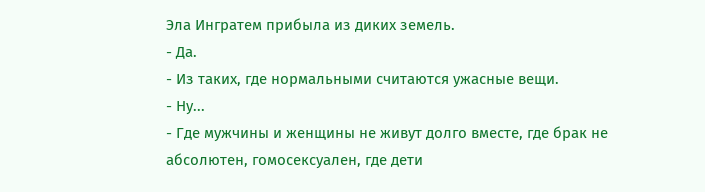Эла Ингратем прибыла из диких земель.
- Да.
- Из таких, где нормальными считаются ужасные вещи.
- Ну...
- Где мужчины и женщины не живут долго вместе, где брак не абсолютен, гомосексуален, где дети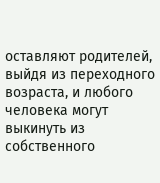оставляют родителей, выйдя из переходного возраста, и любого человека могут выкинуть из собственного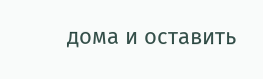дома и оставить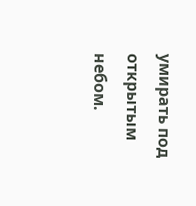умирать под открытым небом.